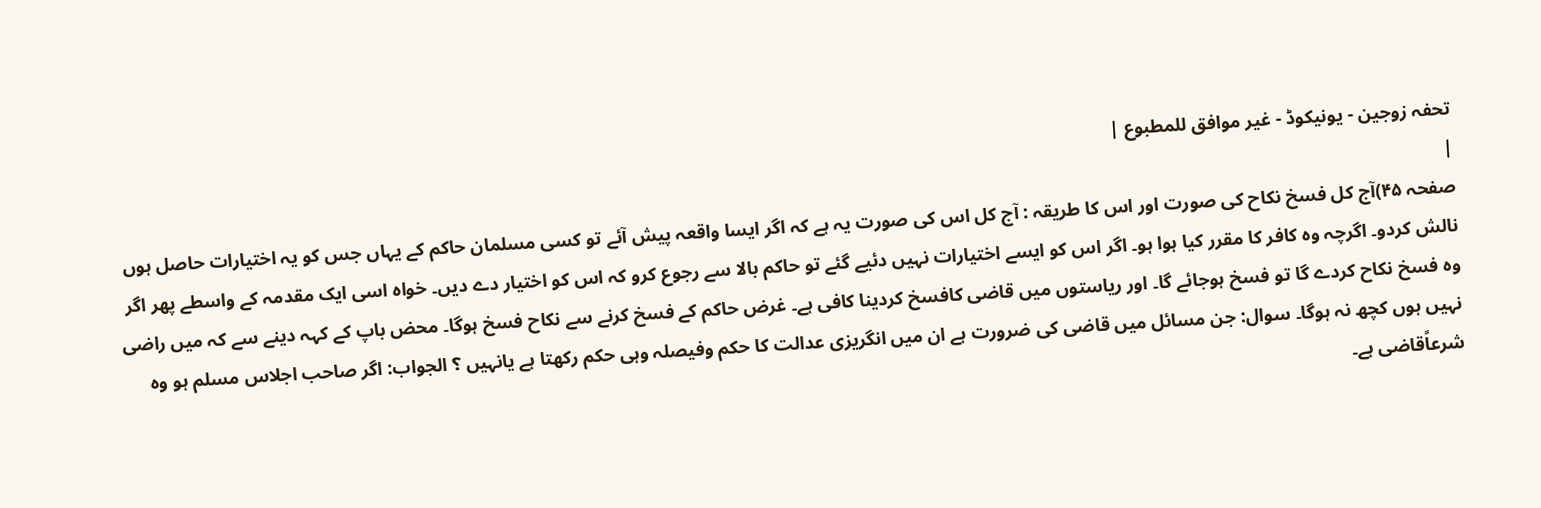تحفہ زوجین - یونیکوڈ - غیر موافق للمطبوع |
|
صفحہ ۴۵)آج کل فسخ نکاح کی صورت اور اس کا طریقہ : آج کل اس کی صورت یہ ہے کہ اگر ایسا واقعہ پیش آئے تو کسی مسلمان حاکم کے یہاں جس کو یہ اختیارات حاصل ہوں نالش کردو۔ اگرچہ وہ کافر کا مقرر کیا ہوا ہو۔ اگر اس کو ایسے اختیارات نہیں دئیے گئے تو حاکم بالا سے رجوع کرو کہ اس کو اختیار دے دیں۔ خواہ اسی ایک مقدمہ کے واسطے پھر اگر وہ فسخ نکاح کردے گا تو فسخ ہوجائے گا۔ اور ریاستوں میں قاضی کافسخ کردینا کافی ہے۔ غرض حاکم کے فسخ کرنے سے نکاح فسخ ہوگا۔ محض باپ کے کہہ دینے سے کہ میں راضی نہیں ہوں کچھ نہ ہوگا۔ سوال: جن مسائل میں قاضی کی ضرورت ہے ان میں انگریزی عدالت کا حکم وفیصلہ وہی حکم رکھتا ہے یانہیں ؟ الجواب: اگر صاحب اجلاس مسلم ہو وہ شرعاًقاضی ہے۔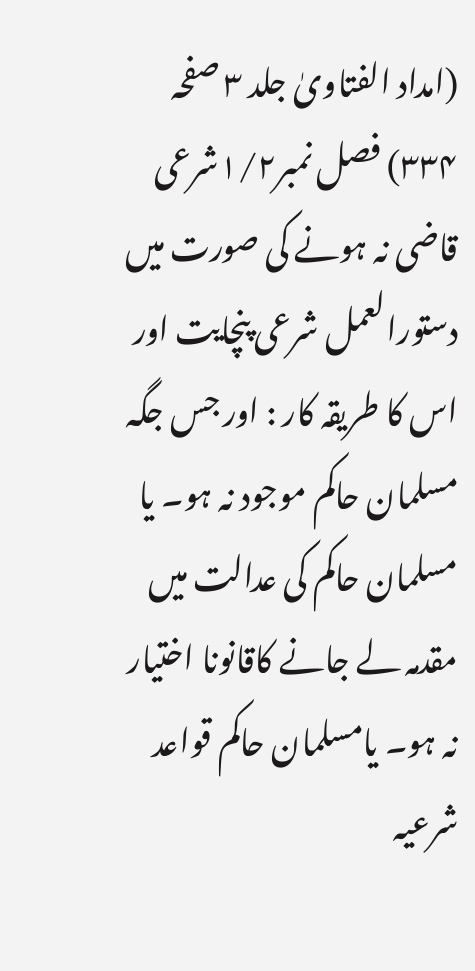(امداد الفتاویٰ جلد ۳ صفحہ ۳۳۴) فصل نمبر۱/۲شرعی قاضی نہ ہونے کی صورت میں دستورالعمل شرعی پنچایت اور اس کا طریقہ کار : اور جس جگہ مسلمان حاکم موجود نہ ہو۔ یا مسلمان حاکم کی عدالت میں مقدمہ لے جانے کاقانونا اختیار نہ ہو۔ یامسلمان حاکم قواعد شرعیہ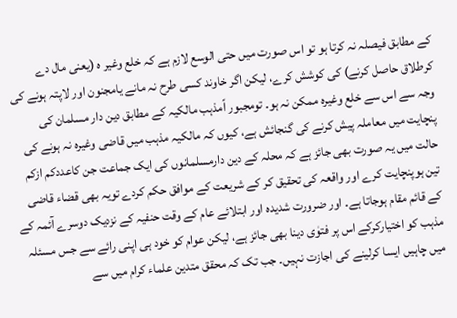کے مطابق فیصلہ نہ کرتا ہو تو اس صورت میں حتی الوسع لازم ہے کہ خلع وغیر ہ (یعنی مال دے کرطلاق حاصل کرنے) کی کوشش کرے، لیکن اگر خاوند کسی طرح نہ مانے یامجنون اور لاپتہ ہونے کی وجہ سے اس سے خلع وغیرہ ممکن نہ ہو۔ تومجبور اًمذہب مالکیہ کے مطابق دین دار مسلمان کی پنچایت میں معاملہ پیش کرنے کی گنجائش ہے، کیوں کہ مالکیہ مذہب میں قاضی وغیرہ نہ ہونے کی حالت میں یہ صورت بھی جائز ہے کہ محلہ کے دین دارمسلمانوں کی ایک جماعت جن کاعددکم ازکم تین ہوپنچایت کرے اور واقعہ کی تحقیق کر کے شریعت کے موافق حکم کردے تویہ بھی قضاء قاضی کے قائم مقام ہوجاتا ہے۔ اور ضرورت شدیدہ اور ابتلائے عام کے وقت حنفیہ کے نزدیک دوسرے آئمہ کے مذہب کو اختیارکرکے اس پر فتوٰی دینا بھی جائز ہے، لیکن عوام کو خود ہی اپنی رائے سے جس مسئلہ میں چاہیں ایسا کرلینے کی اجازت نہیں۔ جب تک کہ محقق متدین علماء کرام میں سے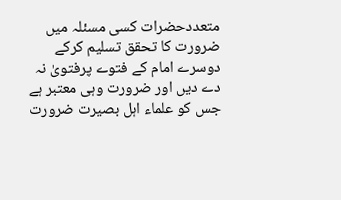متعددحضرات کسی مسئلہ میں ضرورت کا تحقق تسلیم کرکے دوسرے امام کے فتوے پرفتویٰ نہ دے دیں اور ضرورت وہی معتبر ہے جس کو علماء اہل بصیرت ضرورت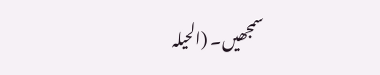سمجھیں۔ (الحیلہ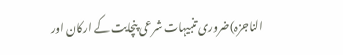الناجزہ)ضروری تنبیہات شرعی پنچایت کے ارکان اور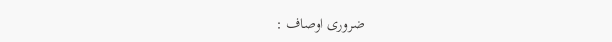ضروری اوصاف :